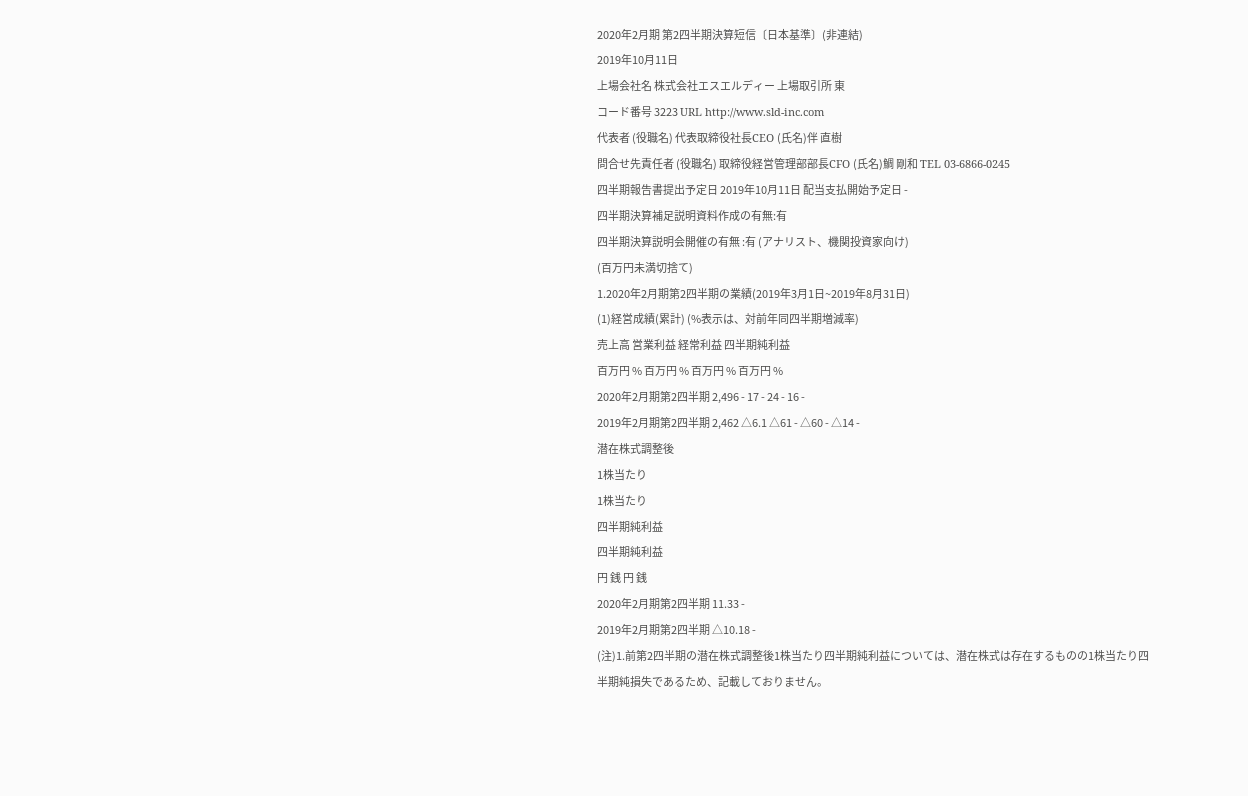2020年2月期 第2四半期決算短信〔日本基準〕(非連結)
2019年10月11日
上場会社名 株式会社エスエルディー 上場取引所 東
コード番号 3223 URL http://www.sld-inc.com
代表者 (役職名) 代表取締役社長CEO (氏名)伴 直樹
問合せ先責任者 (役職名) 取締役経営管理部部長CFO (氏名)鯛 剛和 TEL 03-6866-0245
四半期報告書提出予定日 2019年10月11日 配当支払開始予定日 -
四半期決算補足説明資料作成の有無:有
四半期決算説明会開催の有無 :有 (アナリスト、機関投資家向け)
(百万円未満切捨て)
1.2020年2月期第2四半期の業績(2019年3月1日~2019年8月31日)
(1)経営成績(累計) (%表示は、対前年同四半期増減率)
売上高 営業利益 経常利益 四半期純利益
百万円 % 百万円 % 百万円 % 百万円 %
2020年2月期第2四半期 2,496 - 17 - 24 - 16 -
2019年2月期第2四半期 2,462 △6.1 △61 - △60 - △14 -
潜在株式調整後
1株当たり
1株当たり
四半期純利益
四半期純利益
円 銭 円 銭
2020年2月期第2四半期 11.33 -
2019年2月期第2四半期 △10.18 -
(注)1.前第2四半期の潜在株式調整後1株当たり四半期純利益については、潜在株式は存在するものの1株当たり四
半期純損失であるため、記載しておりません。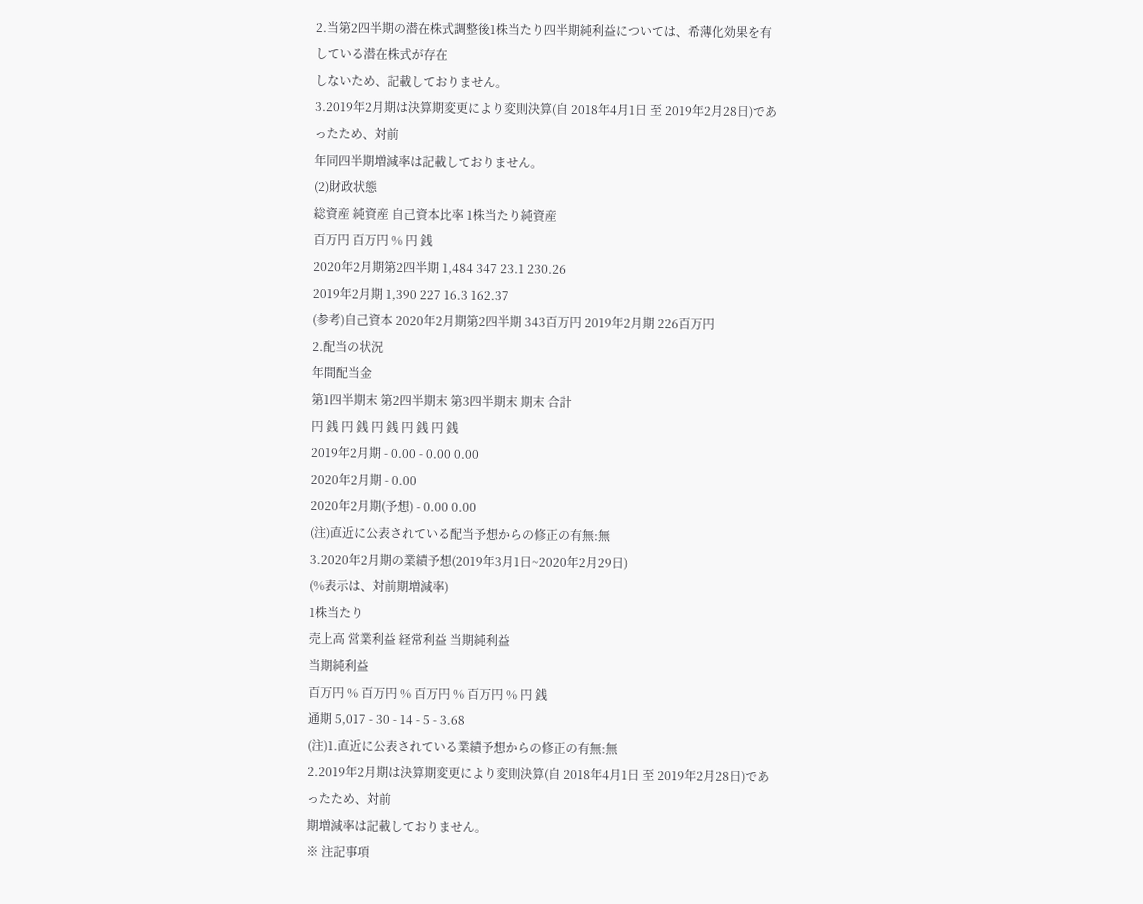2.当第2四半期の潜在株式調整後1株当たり四半期純利益については、希薄化効果を有している潜在株式が存在
しないため、記載しておりません。
3.2019年2月期は決算期変更により変則決算(自 2018年4月1日 至 2019年2月28日)であったため、対前
年同四半期増減率は記載しておりません。
(2)財政状態
総資産 純資産 自己資本比率 1株当たり純資産
百万円 百万円 % 円 銭
2020年2月期第2四半期 1,484 347 23.1 230.26
2019年2月期 1,390 227 16.3 162.37
(参考)自己資本 2020年2月期第2四半期 343百万円 2019年2月期 226百万円
2.配当の状況
年間配当金
第1四半期末 第2四半期末 第3四半期末 期末 合計
円 銭 円 銭 円 銭 円 銭 円 銭
2019年2月期 - 0.00 - 0.00 0.00
2020年2月期 - 0.00
2020年2月期(予想) - 0.00 0.00
(注)直近に公表されている配当予想からの修正の有無:無
3.2020年2月期の業績予想(2019年3月1日~2020年2月29日)
(%表示は、対前期増減率)
1株当たり
売上高 営業利益 経常利益 当期純利益
当期純利益
百万円 % 百万円 % 百万円 % 百万円 % 円 銭
通期 5,017 - 30 - 14 - 5 - 3.68
(注)1.直近に公表されている業績予想からの修正の有無:無
2.2019年2月期は決算期変更により変則決算(自 2018年4月1日 至 2019年2月28日)であったため、対前
期増減率は記載しておりません。
※ 注記事項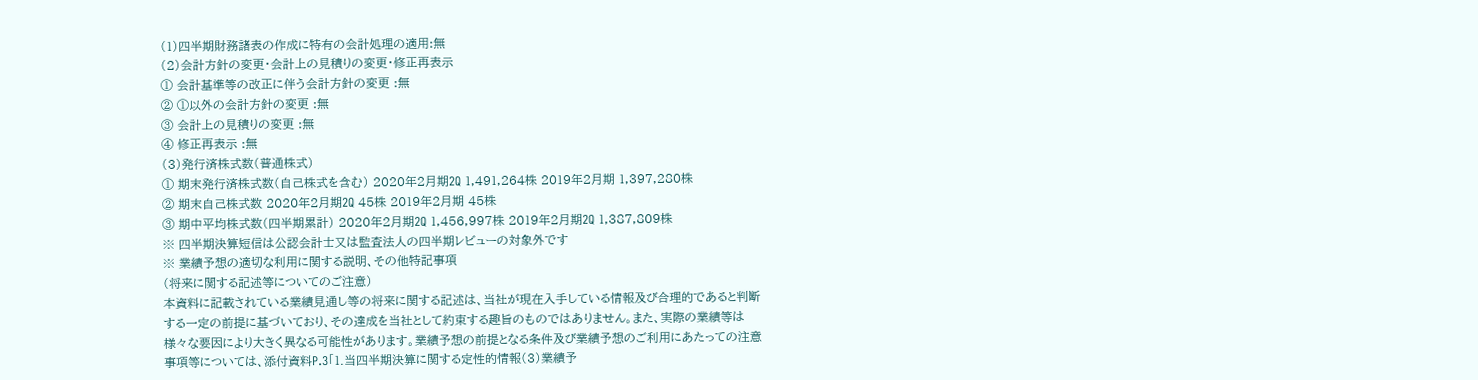(1)四半期財務諸表の作成に特有の会計処理の適用:無
(2)会計方針の変更・会計上の見積りの変更・修正再表示
① 会計基準等の改正に伴う会計方針の変更 :無
② ①以外の会計方針の変更 :無
③ 会計上の見積りの変更 :無
④ 修正再表示 :無
(3)発行済株式数(普通株式)
① 期末発行済株式数(自己株式を含む) 2020年2月期2Q 1,491,264株 2019年2月期 1,397,280株
② 期末自己株式数 2020年2月期2Q 45株 2019年2月期 45株
③ 期中平均株式数(四半期累計) 2020年2月期2Q 1,456,997株 2019年2月期2Q 1,387,809株
※ 四半期決算短信は公認会計士又は監査法人の四半期レビューの対象外です
※ 業績予想の適切な利用に関する説明、その他特記事項
(将来に関する記述等についてのご注意)
本資料に記載されている業績見通し等の将来に関する記述は、当社が現在入手している情報及び合理的であると判断
する一定の前提に基づいており、その達成を当社として約束する趣旨のものではありません。また、実際の業績等は
様々な要因により大きく異なる可能性があります。業績予想の前提となる条件及び業績予想のご利用にあたっての注意
事項等については、添付資料P.3「1.当四半期決算に関する定性的情報(3)業績予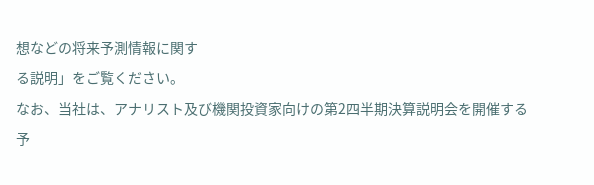想などの将来予測情報に関す
る説明」をご覧ください。
なお、当社は、アナリスト及び機関投資家向けの第2四半期決算説明会を開催する予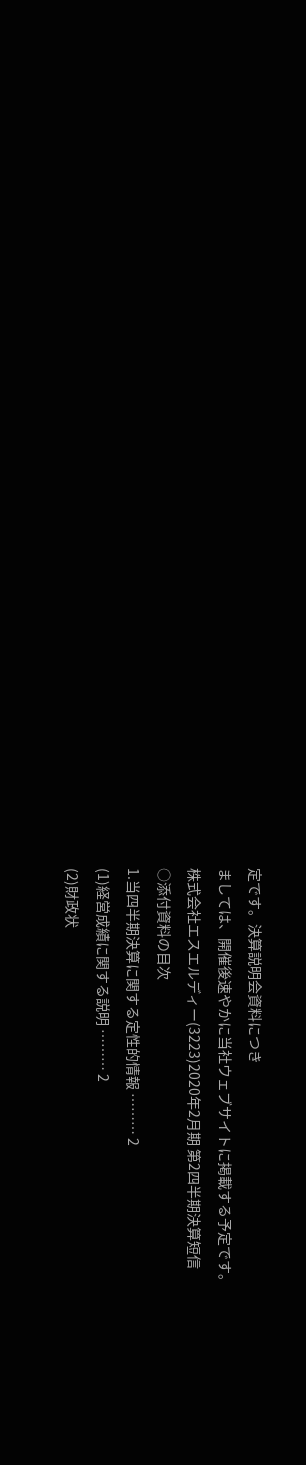定です。決算説明会資料につき
ましては、開催後速やかに当社ウェブサイトに掲載する予定です。
株式会社エスエルディー(3223)2020年2月期 第2四半期決算短信
○添付資料の目次
1.当四半期決算に関する定性的情報 ……… 2
(1)経営成績に関する説明 ……… 2
(2)財政状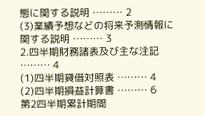態に関する説明 ……… 2
(3)業績予想などの将来予測情報に関する説明 ……… 3
2.四半期財務諸表及び主な注記 ……… 4
(1)四半期貸借対照表 ……… 4
(2)四半期損益計算書 ……… 6
第2四半期累計期間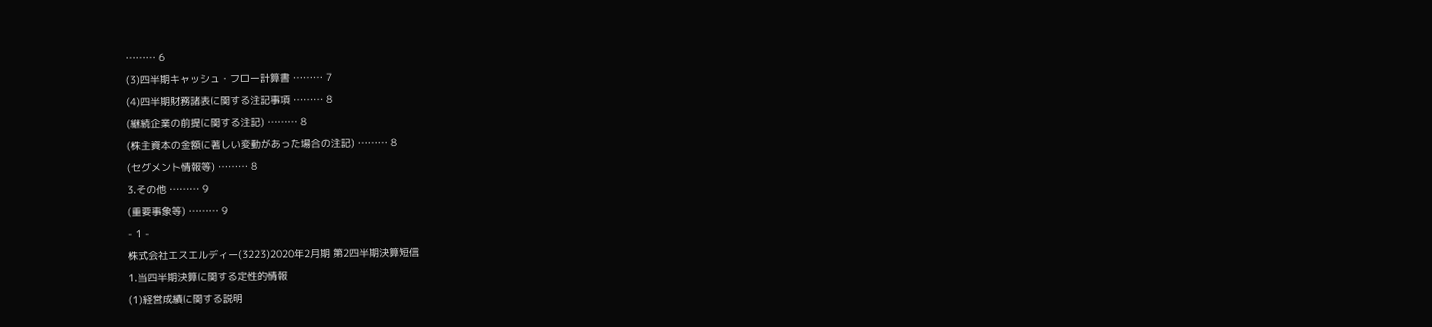……… 6
(3)四半期キャッシュ・フロー計算書 ……… 7
(4)四半期財務諸表に関する注記事項 ……… 8
(継続企業の前提に関する注記) ……… 8
(株主資本の金額に著しい変動があった場合の注記) ……… 8
(セグメント情報等) ……… 8
3.その他 ……… 9
(重要事象等) ……… 9
- 1 -
株式会社エスエルディー(3223)2020年2月期 第2四半期決算短信
1.当四半期決算に関する定性的情報
(1)経営成績に関する説明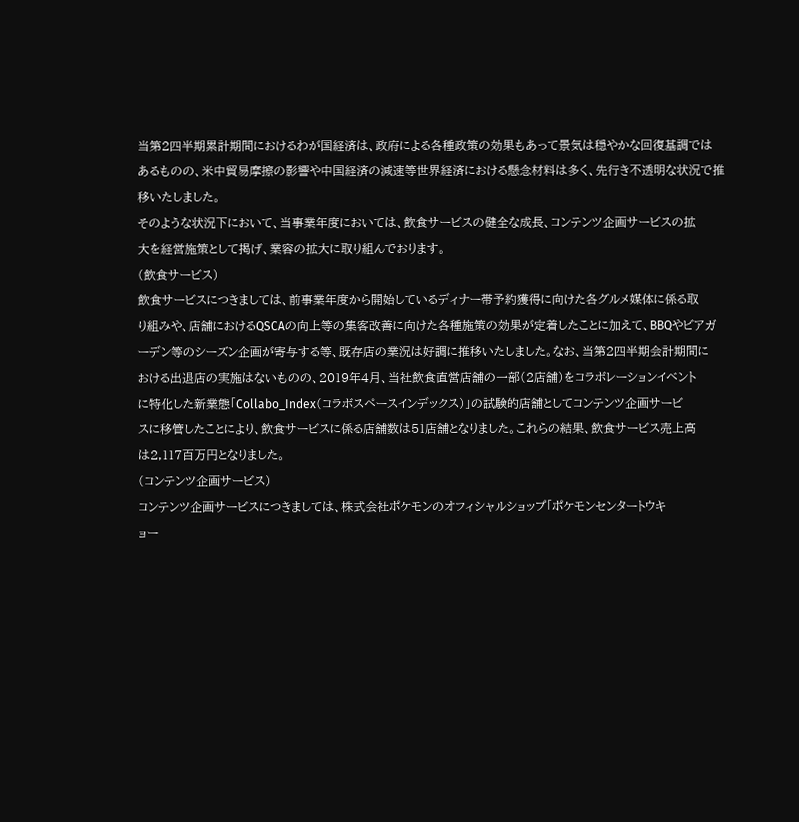当第2四半期累計期間におけるわが国経済は、政府による各種政策の効果もあって景気は穏やかな回復基調では
あるものの、米中貿易摩擦の影響や中国経済の減速等世界経済における懸念材料は多く、先行き不透明な状況で推
移いたしました。
そのような状況下において、当事業年度においては、飲食サービスの健全な成長、コンテンツ企画サービスの拡
大を経営施策として掲げ、業容の拡大に取り組んでおります。
(飲食サービス)
飲食サービスにつきましては、前事業年度から開始しているディナー帯予約獲得に向けた各グルメ媒体に係る取
り組みや、店舗におけるQSCAの向上等の集客改善に向けた各種施策の効果が定着したことに加えて、BBQやビアガ
ーデン等のシーズン企画が寄与する等、既存店の業況は好調に推移いたしました。なお、当第2四半期会計期間に
おける出退店の実施はないものの、2019年4月、当社飲食直営店舗の一部(2店舗)をコラボレーションイベント
に特化した新業態「Collabo_Index(コラボスペースインデックス)」の試験的店舗としてコンテンツ企画サービ
スに移管したことにより、飲食サービスに係る店舗数は51店舗となりました。これらの結果、飲食サービス売上高
は2,117百万円となりました。
(コンテンツ企画サービス)
コンテンツ企画サービスにつきましては、株式会社ポケモンのオフィシャルショップ「ポケモンセンタートウキ
ョー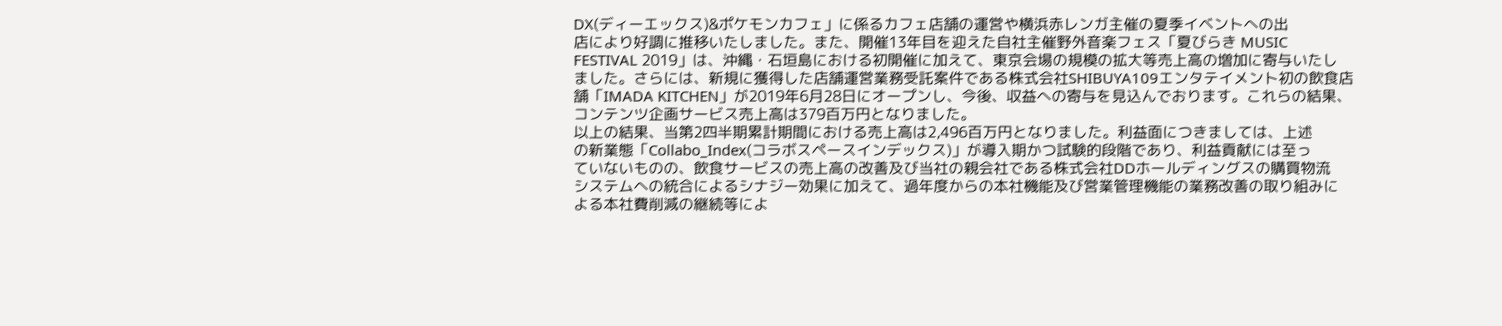DX(ディーエックス)&ポケモンカフェ」に係るカフェ店舗の運営や横浜赤レンガ主催の夏季イベントへの出
店により好調に推移いたしました。また、開催13年目を迎えた自社主催野外音楽フェス「夏びらき MUSIC
FESTIVAL 2019」は、沖縄・石垣島における初開催に加えて、東京会場の規模の拡大等売上高の増加に寄与いたし
ました。さらには、新規に獲得した店舗運営業務受託案件である株式会社SHIBUYA109エンタテイメント初の飲食店
舗「IMADA KITCHEN」が2019年6月28日にオープンし、今後、収益への寄与を見込んでおります。これらの結果、
コンテンツ企画サービス売上高は379百万円となりました。
以上の結果、当第2四半期累計期間における売上高は2,496百万円となりました。利益面につきましては、上述
の新業態「Collabo_Index(コラボスペースインデックス)」が導入期かつ試験的段階であり、利益貢献には至っ
ていないものの、飲食サービスの売上高の改善及び当社の親会社である株式会社DDホールディングスの購買物流
システムへの統合によるシナジー効果に加えて、過年度からの本社機能及び営業管理機能の業務改善の取り組みに
よる本社費削減の継続等によ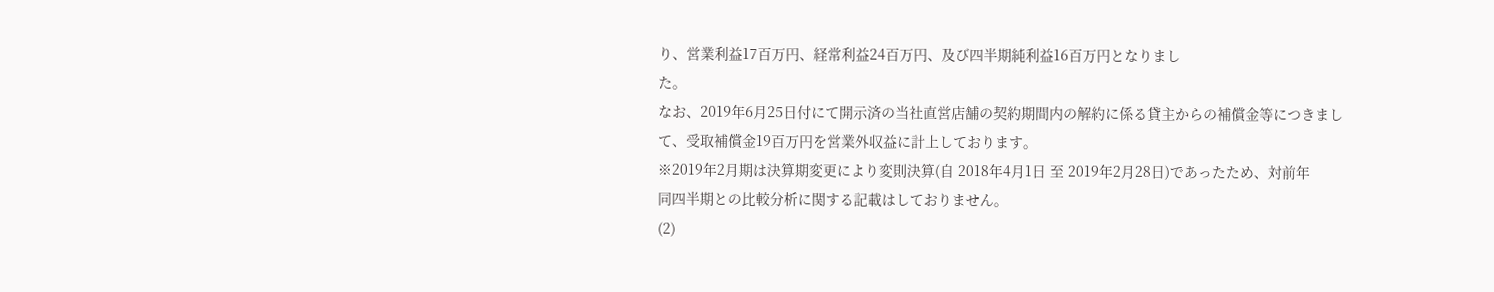り、営業利益17百万円、経常利益24百万円、及び四半期純利益16百万円となりまし
た。
なお、2019年6月25日付にて開示済の当社直営店舗の契約期間内の解約に係る貸主からの補償金等につきまし
て、受取補償金19百万円を営業外収益に計上しております。
※2019年2月期は決算期変更により変則決算(自 2018年4月1日 至 2019年2月28日)であったため、対前年
同四半期との比較分析に関する記載はしておりません。
(2)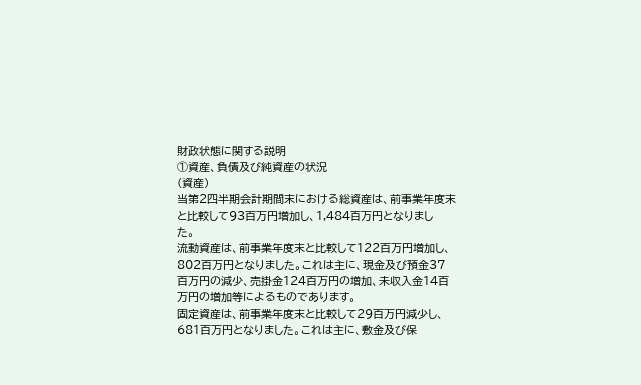財政状態に関する説明
①資産、負債及び純資産の状況
(資産)
当第2四半期会計期間末における総資産は、前事業年度末と比較して93百万円増加し、1,484百万円となりまし
た。
流動資産は、前事業年度末と比較して122百万円増加し、802百万円となりました。これは主に、現金及び預金37
百万円の減少、売掛金124百万円の増加、未収入金14百万円の増加等によるものであります。
固定資産は、前事業年度末と比較して29百万円減少し、681百万円となりました。これは主に、敷金及び保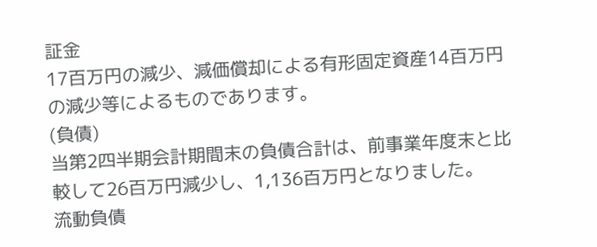証金
17百万円の減少、減価償却による有形固定資産14百万円の減少等によるものであります。
(負債)
当第2四半期会計期間末の負債合計は、前事業年度末と比較して26百万円減少し、1,136百万円となりました。
流動負債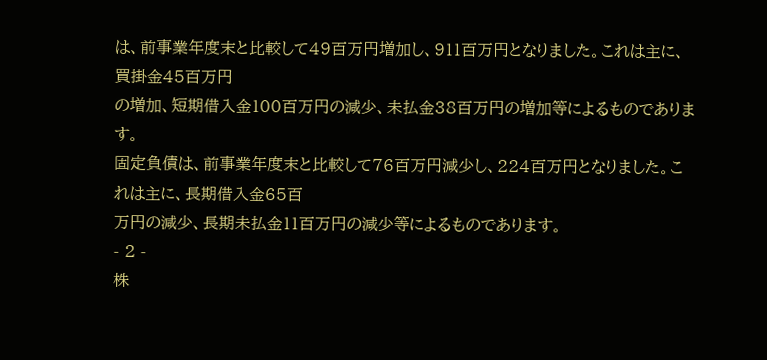は、前事業年度末と比較して49百万円増加し、911百万円となりました。これは主に、買掛金45百万円
の増加、短期借入金100百万円の減少、未払金38百万円の増加等によるものであります。
固定負債は、前事業年度末と比較して76百万円減少し、224百万円となりました。これは主に、長期借入金65百
万円の減少、長期未払金11百万円の減少等によるものであります。
- 2 -
株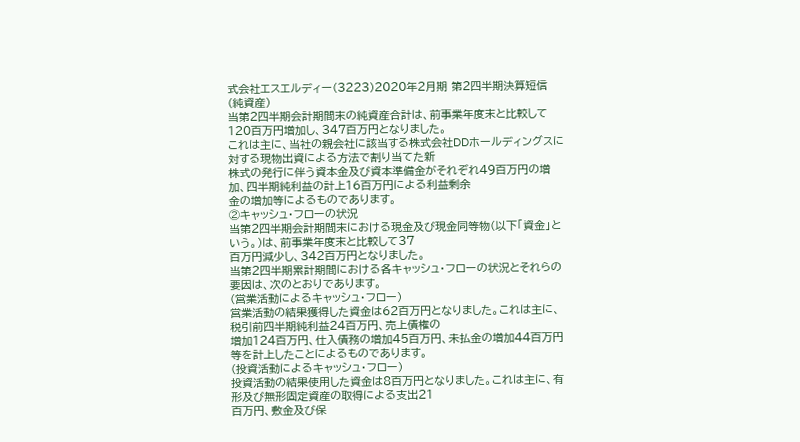式会社エスエルディー(3223)2020年2月期 第2四半期決算短信
(純資産)
当第2四半期会計期間末の純資産合計は、前事業年度末と比較して120百万円増加し、347百万円となりました。
これは主に、当社の親会社に該当する株式会社DDホールディングスに対する現物出資による方法で割り当てた新
株式の発行に伴う資本金及び資本準備金がそれぞれ49百万円の増加、四半期純利益の計上16百万円による利益剰余
金の増加等によるものであります。
②キャッシュ・フローの状況
当第2四半期会計期間末における現金及び現金同等物(以下「資金」という。)は、前事業年度末と比較して37
百万円減少し、342百万円となりました。
当第2四半期累計期間における各キャッシュ・フローの状況とそれらの要因は、次のとおりであります。
(営業活動によるキャッシュ・フロー)
営業活動の結果獲得した資金は62百万円となりました。これは主に、税引前四半期純利益24百万円、売上債権の
増加124百万円、仕入債務の増加45百万円、未払金の増加44百万円等を計上したことによるものであります。
(投資活動によるキャッシュ・フロー)
投資活動の結果使用した資金は8百万円となりました。これは主に、有形及び無形固定資産の取得による支出21
百万円、敷金及び保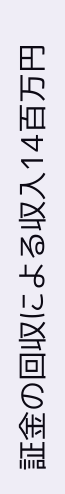証金の回収による収入14百万円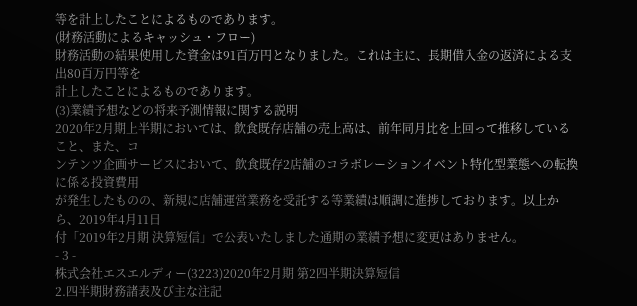等を計上したことによるものであります。
(財務活動によるキャッシュ・フロー)
財務活動の結果使用した資金は91百万円となりました。これは主に、長期借入金の返済による支出80百万円等を
計上したことによるものであります。
(3)業績予想などの将来予測情報に関する説明
2020年2月期上半期においては、飲食既存店舗の売上高は、前年同月比を上回って推移していること、また、コ
ンテンツ企画サービスにおいて、飲食既存2店舗のコラボレーションイベント特化型業態への転換に係る投資費用
が発生したものの、新規に店舗運営業務を受託する等業績は順調に進捗しております。以上から、2019年4月11日
付「2019年2月期 決算短信」で公表いたしました通期の業績予想に変更はありません。
- 3 -
株式会社エスエルディー(3223)2020年2月期 第2四半期決算短信
2.四半期財務諸表及び主な注記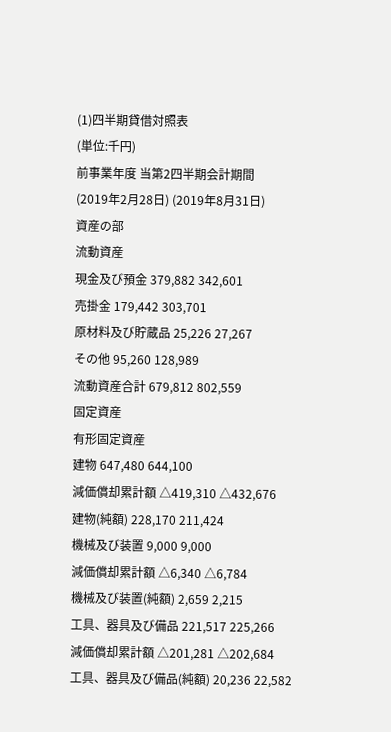(1)四半期貸借対照表
(単位:千円)
前事業年度 当第2四半期会計期間
(2019年2月28日) (2019年8月31日)
資産の部
流動資産
現金及び預金 379,882 342,601
売掛金 179,442 303,701
原材料及び貯蔵品 25,226 27,267
その他 95,260 128,989
流動資産合計 679,812 802,559
固定資産
有形固定資産
建物 647,480 644,100
減価償却累計額 △419,310 △432,676
建物(純額) 228,170 211,424
機械及び装置 9,000 9,000
減価償却累計額 △6,340 △6,784
機械及び装置(純額) 2,659 2,215
工具、器具及び備品 221,517 225,266
減価償却累計額 △201,281 △202,684
工具、器具及び備品(純額) 20,236 22,582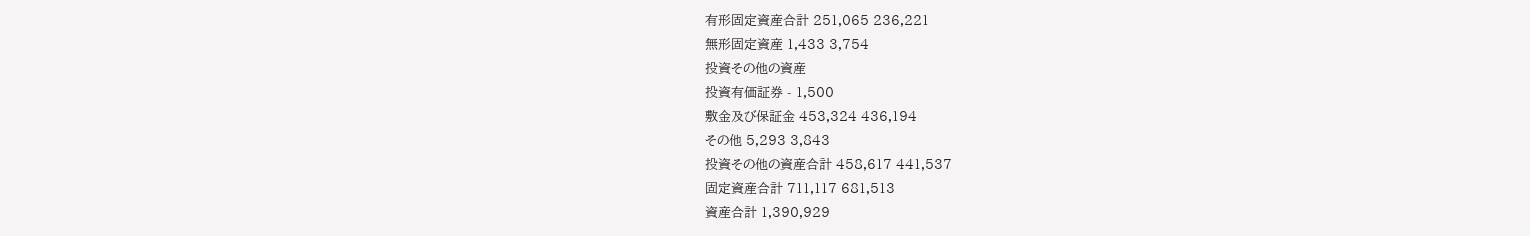有形固定資産合計 251,065 236,221
無形固定資産 1,433 3,754
投資その他の資産
投資有価証券 - 1,500
敷金及び保証金 453,324 436,194
その他 5,293 3,843
投資その他の資産合計 458,617 441,537
固定資産合計 711,117 681,513
資産合計 1,390,929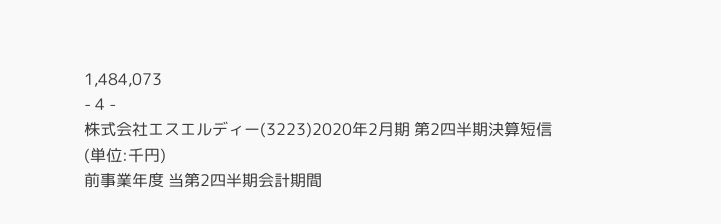1,484,073
- 4 -
株式会社エスエルディー(3223)2020年2月期 第2四半期決算短信
(単位:千円)
前事業年度 当第2四半期会計期間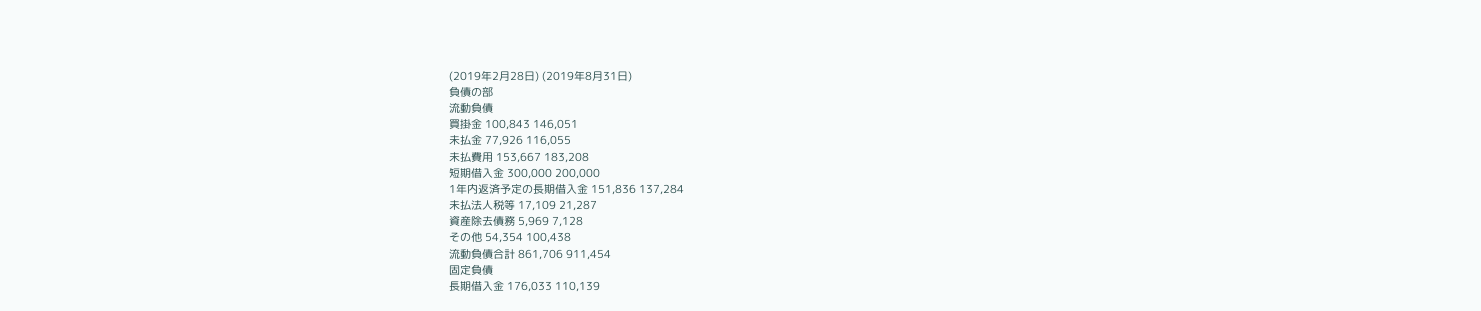(2019年2月28日) (2019年8月31日)
負債の部
流動負債
買掛金 100,843 146,051
未払金 77,926 116,055
未払費用 153,667 183,208
短期借入金 300,000 200,000
1年内返済予定の長期借入金 151,836 137,284
未払法人税等 17,109 21,287
資産除去債務 5,969 7,128
その他 54,354 100,438
流動負債合計 861,706 911,454
固定負債
長期借入金 176,033 110,139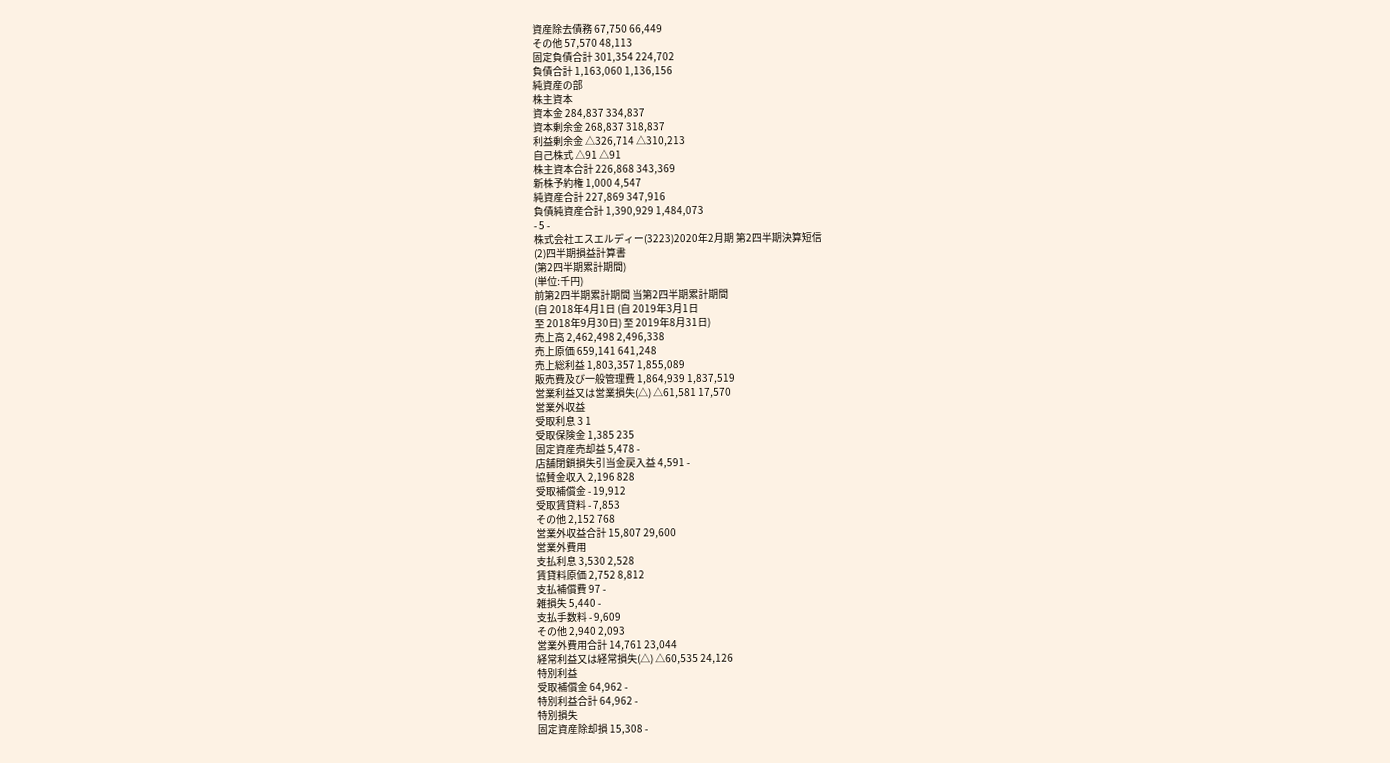資産除去債務 67,750 66,449
その他 57,570 48,113
固定負債合計 301,354 224,702
負債合計 1,163,060 1,136,156
純資産の部
株主資本
資本金 284,837 334,837
資本剰余金 268,837 318,837
利益剰余金 △326,714 △310,213
自己株式 △91 △91
株主資本合計 226,868 343,369
新株予約権 1,000 4,547
純資産合計 227,869 347,916
負債純資産合計 1,390,929 1,484,073
- 5 -
株式会社エスエルディー(3223)2020年2月期 第2四半期決算短信
(2)四半期損益計算書
(第2四半期累計期間)
(単位:千円)
前第2四半期累計期間 当第2四半期累計期間
(自 2018年4月1日 (自 2019年3月1日
至 2018年9月30日) 至 2019年8月31日)
売上高 2,462,498 2,496,338
売上原価 659,141 641,248
売上総利益 1,803,357 1,855,089
販売費及び一般管理費 1,864,939 1,837,519
営業利益又は営業損失(△) △61,581 17,570
営業外収益
受取利息 3 1
受取保険金 1,385 235
固定資産売却益 5,478 -
店舗閉鎖損失引当金戻入益 4,591 -
協賛金収入 2,196 828
受取補償金 - 19,912
受取賃貸料 - 7,853
その他 2,152 768
営業外収益合計 15,807 29,600
営業外費用
支払利息 3,530 2,528
賃貸料原価 2,752 8,812
支払補償費 97 -
雑損失 5,440 -
支払手数料 - 9,609
その他 2,940 2,093
営業外費用合計 14,761 23,044
経常利益又は経常損失(△) △60,535 24,126
特別利益
受取補償金 64,962 -
特別利益合計 64,962 -
特別損失
固定資産除却損 15,308 -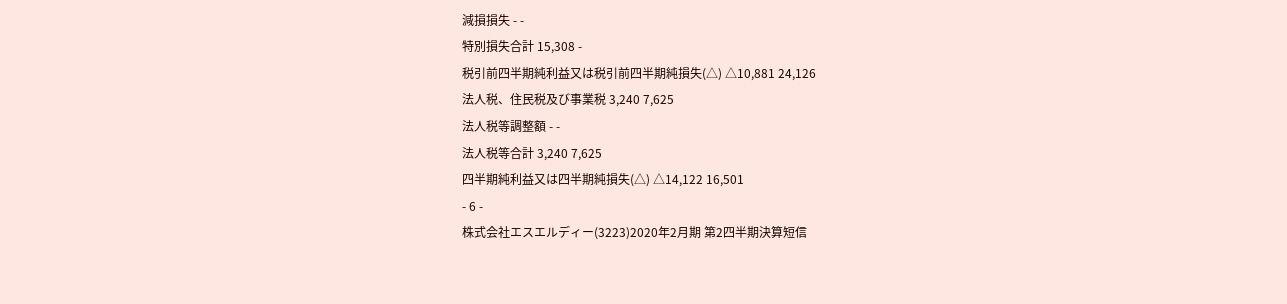減損損失 - -
特別損失合計 15,308 -
税引前四半期純利益又は税引前四半期純損失(△) △10,881 24,126
法人税、住民税及び事業税 3,240 7,625
法人税等調整額 - -
法人税等合計 3,240 7,625
四半期純利益又は四半期純損失(△) △14,122 16,501
- 6 -
株式会社エスエルディー(3223)2020年2月期 第2四半期決算短信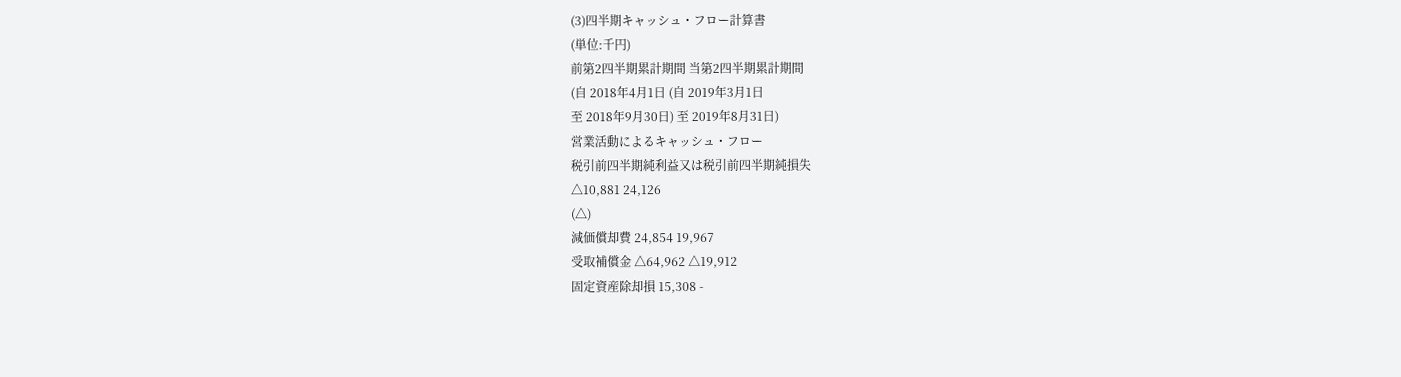(3)四半期キャッシュ・フロー計算書
(単位:千円)
前第2四半期累計期間 当第2四半期累計期間
(自 2018年4月1日 (自 2019年3月1日
至 2018年9月30日) 至 2019年8月31日)
営業活動によるキャッシュ・フロー
税引前四半期純利益又は税引前四半期純損失
△10,881 24,126
(△)
減価償却費 24,854 19,967
受取補償金 △64,962 △19,912
固定資産除却損 15,308 -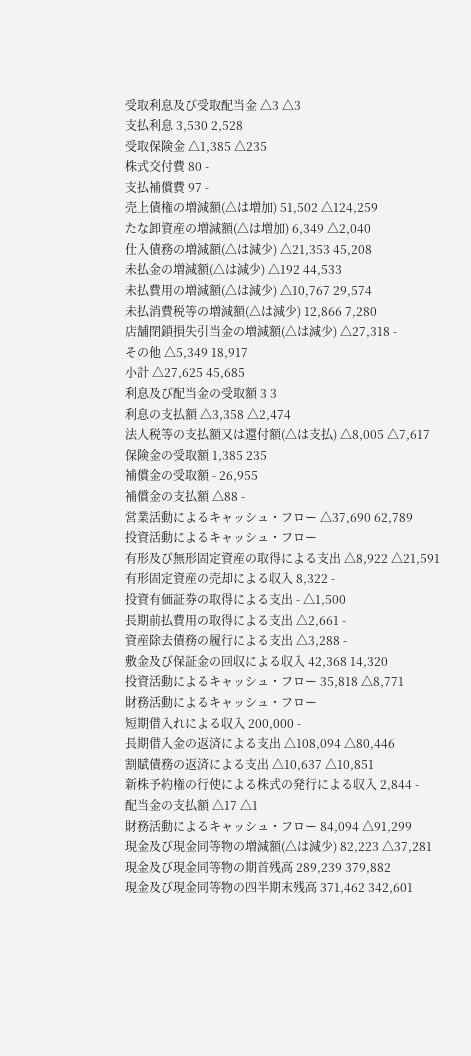受取利息及び受取配当金 △3 △3
支払利息 3,530 2,528
受取保険金 △1,385 △235
株式交付費 80 -
支払補償費 97 -
売上債権の増減額(△は増加) 51,502 △124,259
たな卸資産の増減額(△は増加) 6,349 △2,040
仕入債務の増減額(△は減少) △21,353 45,208
未払金の増減額(△は減少) △192 44,533
未払費用の増減額(△は減少) △10,767 29,574
未払消費税等の増減額(△は減少) 12,866 7,280
店舗閉鎖損失引当金の増減額(△は減少) △27,318 -
その他 △5,349 18,917
小計 △27,625 45,685
利息及び配当金の受取額 3 3
利息の支払額 △3,358 △2,474
法人税等の支払額又は還付額(△は支払) △8,005 △7,617
保険金の受取額 1,385 235
補償金の受取額 - 26,955
補償金の支払額 △88 -
営業活動によるキャッシュ・フロー △37,690 62,789
投資活動によるキャッシュ・フロー
有形及び無形固定資産の取得による支出 △8,922 △21,591
有形固定資産の売却による収入 8,322 -
投資有価証券の取得による支出 - △1,500
長期前払費用の取得による支出 △2,661 -
資産除去債務の履行による支出 △3,288 -
敷金及び保証金の回収による収入 42,368 14,320
投資活動によるキャッシュ・フロー 35,818 △8,771
財務活動によるキャッシュ・フロー
短期借入れによる収入 200,000 -
長期借入金の返済による支出 △108,094 △80,446
割賦債務の返済による支出 △10,637 △10,851
新株予約権の行使による株式の発行による収入 2,844 -
配当金の支払額 △17 △1
財務活動によるキャッシュ・フロー 84,094 △91,299
現金及び現金同等物の増減額(△は減少) 82,223 △37,281
現金及び現金同等物の期首残高 289,239 379,882
現金及び現金同等物の四半期末残高 371,462 342,601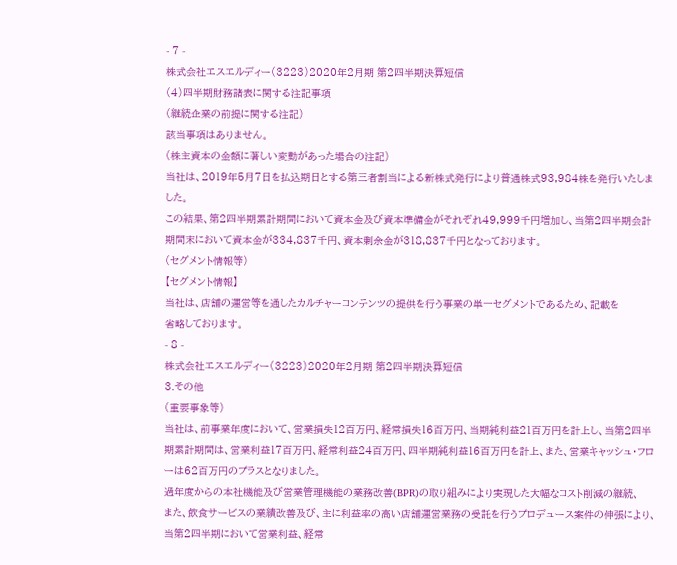- 7 -
株式会社エスエルディー(3223)2020年2月期 第2四半期決算短信
(4)四半期財務諸表に関する注記事項
(継続企業の前提に関する注記)
該当事項はありません。
(株主資本の金額に著しい変動があった場合の注記)
当社は、2019年5月7日を払込期日とする第三者割当による新株式発行により普通株式93,984株を発行いたしま
した。
この結果、第2四半期累計期間において資本金及び資本準備金がそれぞれ49,999千円増加し、当第2四半期会計
期間末において資本金が334,837千円、資本剰余金が318,837千円となっております。
(セグメント情報等)
【セグメント情報】
当社は、店舗の運営等を通したカルチャーコンテンツの提供を行う事業の単一セグメントであるため、記載を
省略しております。
- 8 -
株式会社エスエルディー(3223)2020年2月期 第2四半期決算短信
3.その他
(重要事象等)
当社は、前事業年度において、営業損失12百万円、経常損失16百万円、当期純利益21百万円を計上し、当第2四半
期累計期間は、営業利益17百万円、経常利益24百万円、四半期純利益16百万円を計上、また、営業キャッシュ・フロ
ーは62百万円のプラスとなりました。
過年度からの本社機能及び営業管理機能の業務改善(BPR)の取り組みにより実現した大幅なコスト削減の継続、
また、飲食サービスの業績改善及び、主に利益率の高い店舗運営業務の受託を行うプロデュース案件の伸張により、
当第2四半期において営業利益、経常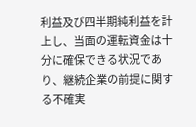利益及び四半期純利益を計上し、当面の運転資金は十分に確保できる状況であ
り、継続企業の前提に関する不確実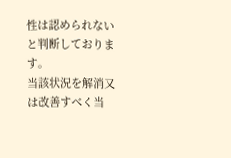性は認められないと判断しております。
当該状況を解消又は改善すべく当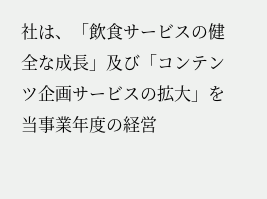社は、「飲食サービスの健全な成長」及び「コンテンツ企画サービスの拡大」を
当事業年度の経営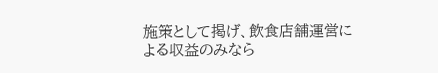施策として掲げ、飲食店舗運営による収益のみなら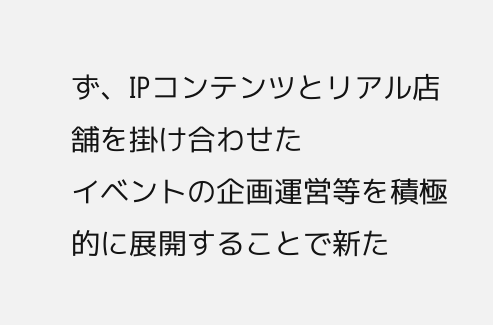ず、IPコンテンツとリアル店舗を掛け合わせた
イベントの企画運営等を積極的に展開することで新た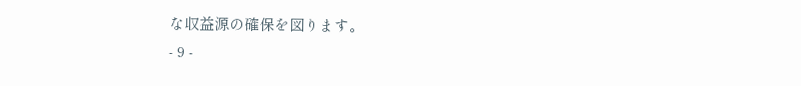な収益源の確保を図ります。
- 9 -